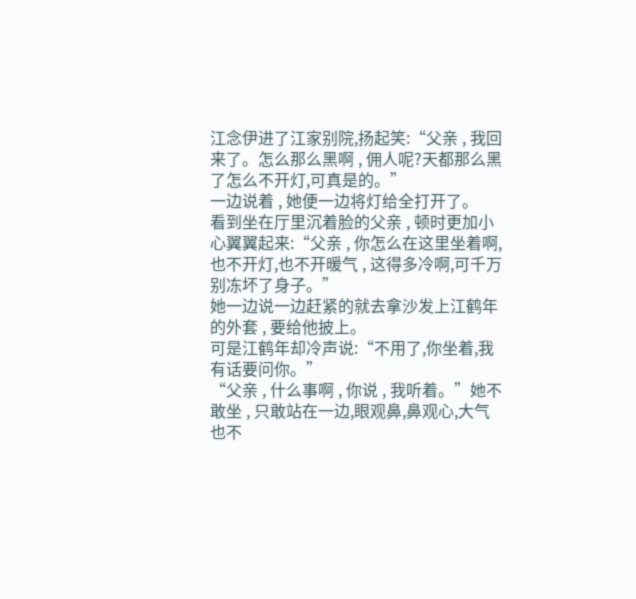江念伊进了江家别院,扬起笑:“父亲 , 我回来了。怎么那么黑啊 , 佣人呢?天都那么黑了怎么不开灯,可真是的。”
一边说着 , 她便一边将灯给全打开了。
看到坐在厅里沉着脸的父亲 , 顿时更加小心翼翼起来:“父亲 , 你怎么在这里坐着啊,也不开灯,也不开暖气 , 这得多冷啊,可千万别冻坏了身子。”
她一边说一边赶紧的就去拿沙发上江鹤年的外套 , 要给他披上。
可是江鹤年却冷声说:“不用了,你坐着,我有话要问你。”
“父亲 , 什么事啊 , 你说 , 我听着。”她不敢坐 , 只敢站在一边,眼观鼻,鼻观心,大气也不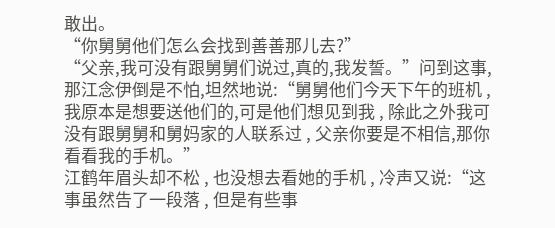敢出。
“你舅舅他们怎么会找到善善那儿去?”
“父亲,我可没有跟舅舅们说过,真的,我发誓。”问到这事,那江念伊倒是不怕,坦然地说:“舅舅他们今天下午的班机 , 我原本是想要送他们的,可是他们想见到我 , 除此之外我可没有跟舅舅和舅妈家的人联系过 , 父亲你要是不相信,那你看看我的手机。”
江鹤年眉头却不松 , 也没想去看她的手机 , 冷声又说:“这事虽然告了一段落 , 但是有些事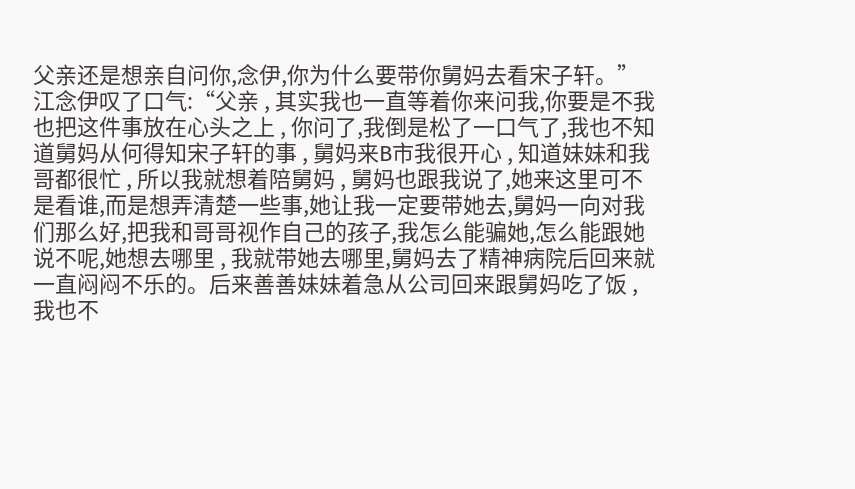父亲还是想亲自问你,念伊,你为什么要带你舅妈去看宋子轩。”
江念伊叹了口气:“父亲 , 其实我也一直等着你来问我,你要是不我也把这件事放在心头之上 , 你问了,我倒是松了一口气了,我也不知道舅妈从何得知宋子轩的事 , 舅妈来B市我很开心 , 知道妹妹和我哥都很忙 , 所以我就想着陪舅妈 , 舅妈也跟我说了,她来这里可不是看谁,而是想弄清楚一些事,她让我一定要带她去,舅妈一向对我们那么好,把我和哥哥视作自己的孩子,我怎么能骗她,怎么能跟她说不呢,她想去哪里 , 我就带她去哪里,舅妈去了精神病院后回来就一直闷闷不乐的。后来善善妹妹着急从公司回来跟舅妈吃了饭 , 我也不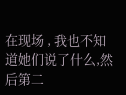在现场 , 我也不知道她们说了什么,然后第二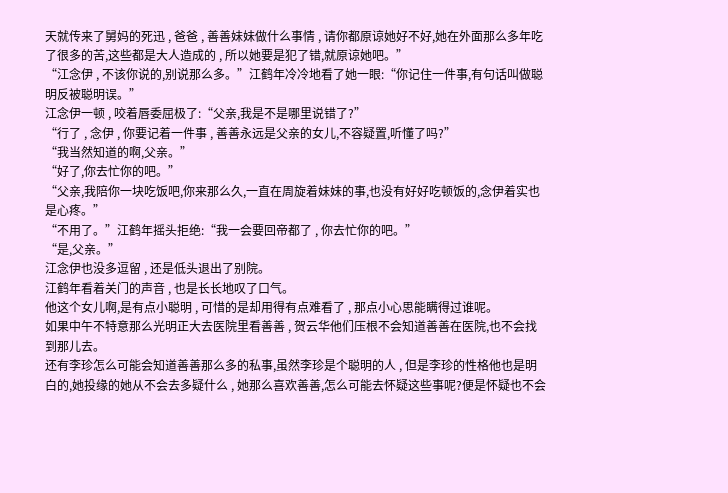天就传来了舅妈的死迅 , 爸爸 , 善善妹妹做什么事情 , 请你都原谅她好不好,她在外面那么多年吃了很多的苦,这些都是大人造成的 , 所以她要是犯了错,就原谅她吧。”
“江念伊 , 不该你说的,别说那么多。”江鹤年冷冷地看了她一眼:“你记住一件事,有句话叫做聪明反被聪明误。”
江念伊一顿 , 咬着唇委屈极了:“父亲,我是不是哪里说错了?”
“行了 , 念伊 , 你要记着一件事 , 善善永远是父亲的女儿,不容疑置,听懂了吗?”
“我当然知道的啊,父亲。”
“好了,你去忙你的吧。”
“父亲,我陪你一块吃饭吧,你来那么久,一直在周旋着妹妹的事,也没有好好吃顿饭的,念伊着实也是心疼。”
“不用了。”江鹤年摇头拒绝:“我一会要回帝都了 , 你去忙你的吧。”
“是,父亲。”
江念伊也没多逗留 , 还是低头退出了别院。
江鹤年看着关门的声音 , 也是长长地叹了口气。
他这个女儿啊,是有点小聪明 , 可惜的是却用得有点难看了 , 那点小心思能瞒得过谁呢。
如果中午不特意那么光明正大去医院里看善善 , 贺云华他们压根不会知道善善在医院,也不会找到那儿去。
还有李珍怎么可能会知道善善那么多的私事,虽然李珍是个聪明的人 , 但是李珍的性格他也是明白的,她投缘的她从不会去多疑什么 , 她那么喜欢善善,怎么可能去怀疑这些事呢?便是怀疑也不会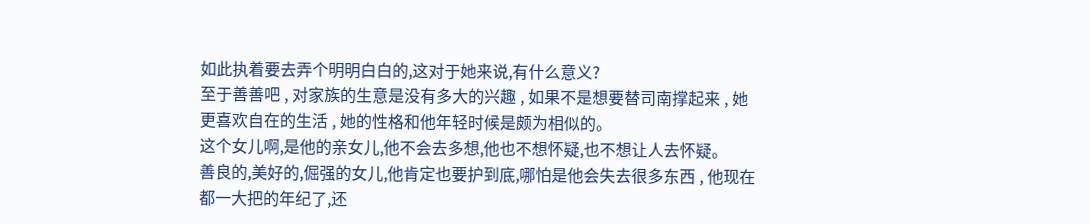如此执着要去弄个明明白白的,这对于她来说,有什么意义?
至于善善吧 , 对家族的生意是没有多大的兴趣 , 如果不是想要替司南撑起来 , 她更喜欢自在的生活 , 她的性格和他年轻时候是颇为相似的。
这个女儿啊,是他的亲女儿,他不会去多想,他也不想怀疑,也不想让人去怀疑。
善良的,美好的,倔强的女儿,他肯定也要护到底,哪怕是他会失去很多东西 , 他现在都一大把的年纪了,还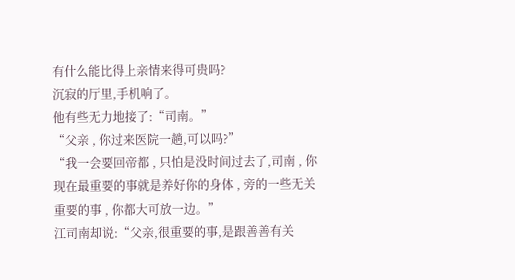有什么能比得上亲情来得可贵吗?
沉寂的厅里,手机响了。
他有些无力地接了:“司南。”
“父亲 , 你过来医院一趟,可以吗?”
“我一会要回帝都 , 只怕是没时间过去了,司南 , 你现在最重要的事就是养好你的身体 , 旁的一些无关重要的事 , 你都大可放一边。”
江司南却说:“父亲,很重要的事,是跟善善有关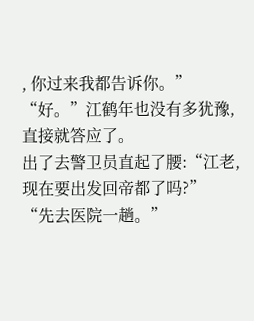, 你过来我都告诉你。”
“好。”江鹤年也没有多犹豫,直接就答应了。
出了去警卫员直起了腰:“江老,现在要出发回帝都了吗?”
“先去医院一趟。”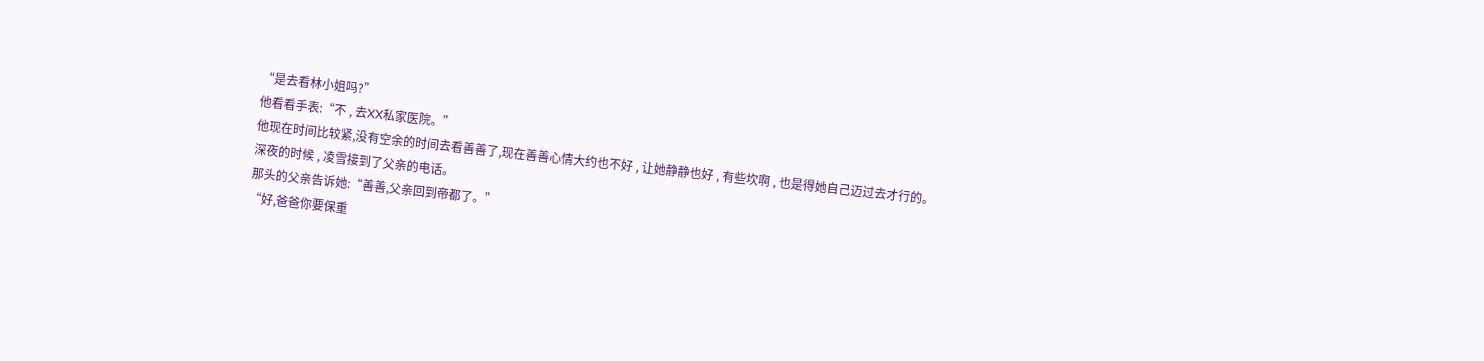“是去看林小姐吗?”
他看看手表:“不 , 去XX私家医院。”
他现在时间比较紧,没有空余的时间去看善善了,现在善善心情大约也不好 , 让她静静也好 , 有些坎啊 , 也是得她自己迈过去才行的。
深夜的时候 , 凌雪接到了父亲的电话。
那头的父亲告诉她:“善善,父亲回到帝都了。”
“好,爸爸你要保重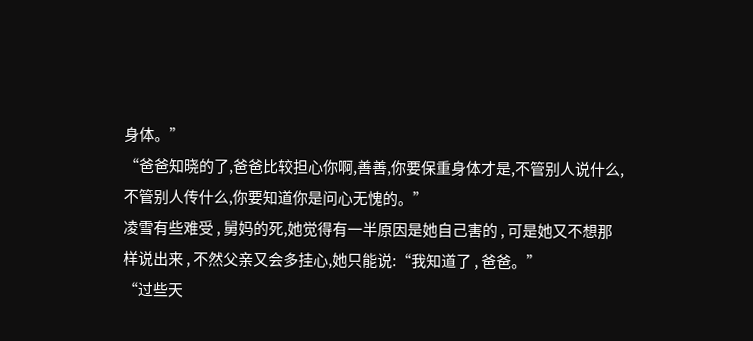身体。”
“爸爸知晓的了,爸爸比较担心你啊,善善,你要保重身体才是,不管别人说什么,不管别人传什么,你要知道你是问心无愧的。”
凌雪有些难受 , 舅妈的死,她觉得有一半原因是她自己害的 , 可是她又不想那样说出来 , 不然父亲又会多挂心,她只能说:“我知道了 , 爸爸。”
“过些天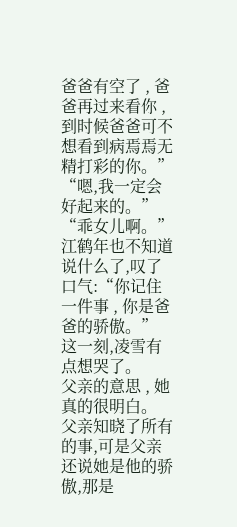爸爸有空了 , 爸爸再过来看你 , 到时候爸爸可不想看到病焉焉无精打彩的你。”
“嗯,我一定会好起来的。”
“乖女儿啊。”江鹤年也不知道说什么了,叹了口气:“你记住一件事 , 你是爸爸的骄傲。”
这一刻,凌雪有点想哭了。
父亲的意思 , 她真的很明白。
父亲知晓了所有的事,可是父亲还说她是他的骄傲,那是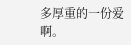多厚重的一份爱啊。